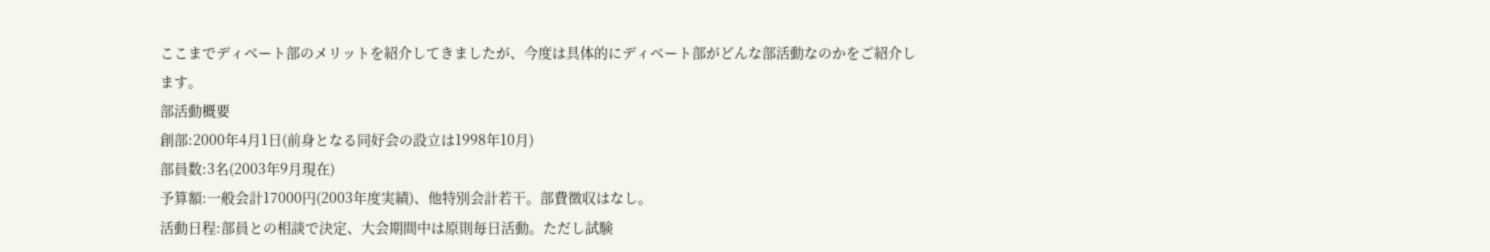ここまでディベート部のメリットを紹介してきましたが、今度は具体的にディベート部がどんな部活動なのかをご紹介します。
部活動概要
創部:2000年4月1日(前身となる同好会の設立は1998年10月)
部員数:3名(2003年9月現在)
予算額:一般会計17000円(2003年度実績)、他特別会計若干。部費徴収はなし。
活動日程:部員との相談で決定、大会期間中は原則毎日活動。ただし試験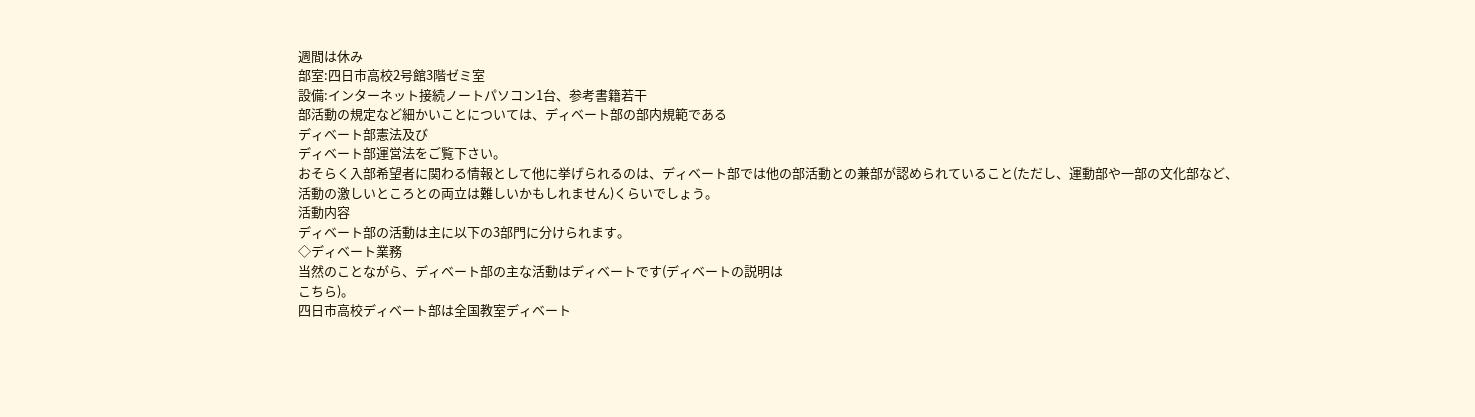週間は休み
部室:四日市高校2号館3階ゼミ室
設備:インターネット接続ノートパソコン1台、参考書籍若干
部活動の規定など細かいことについては、ディベート部の部内規範である
ディベート部憲法及び
ディベート部運営法をご覧下さい。
おそらく入部希望者に関わる情報として他に挙げられるのは、ディベート部では他の部活動との兼部が認められていること(ただし、運動部や一部の文化部など、活動の激しいところとの両立は難しいかもしれません)くらいでしょう。
活動内容
ディベート部の活動は主に以下の3部門に分けられます。
◇ディベート業務
当然のことながら、ディベート部の主な活動はディベートです(ディベートの説明は
こちら)。
四日市高校ディベート部は全国教室ディベート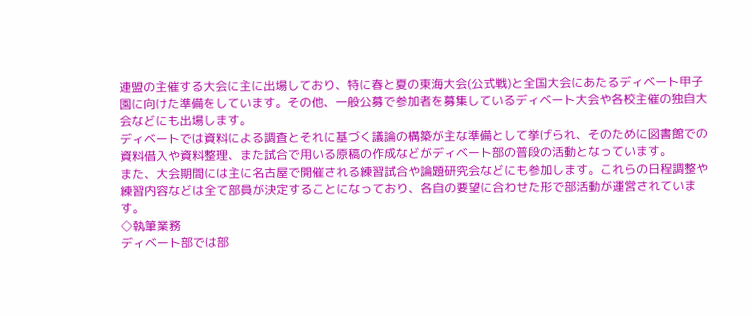連盟の主催する大会に主に出場しており、特に春と夏の東海大会(公式戦)と全国大会にあたるディベート甲子園に向けた準備をしています。その他、一般公募で参加者を募集しているディベート大会や各校主催の独自大会などにも出場します。
ディベートでは資料による調査とそれに基づく議論の構築が主な準備として挙げられ、そのために図書館での資料借入や資料整理、また試合で用いる原稿の作成などがディベート部の普段の活動となっています。
また、大会期間には主に名古屋で開催される練習試合や論題研究会などにも参加します。これらの日程調整や練習内容などは全て部員が決定することになっており、各自の要望に合わせた形で部活動が運営されています。
◇執筆業務
ディベート部では部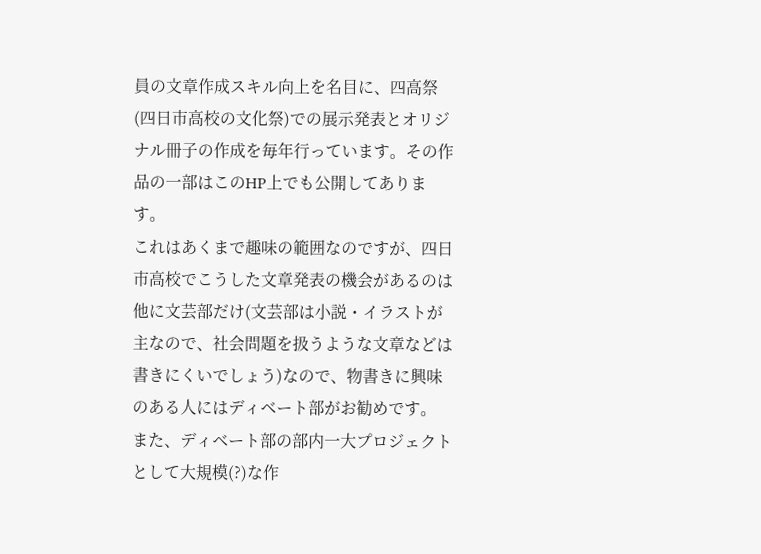員の文章作成スキル向上を名目に、四高祭(四日市高校の文化祭)での展示発表とオリジナル冊子の作成を毎年行っています。その作品の一部はこのHP上でも公開してあります。
これはあくまで趣味の範囲なのですが、四日市高校でこうした文章発表の機会があるのは他に文芸部だけ(文芸部は小説・イラストが主なので、社会問題を扱うような文章などは書きにくいでしょう)なので、物書きに興味のある人にはディベート部がお勧めです。
また、ディベート部の部内一大プロジェクトとして大規模(?)な作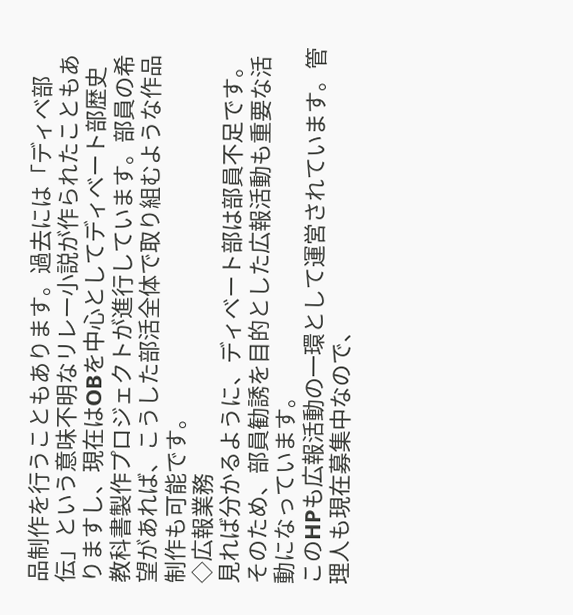品制作を行うこともあります。過去には「ディベ部伝」という意味不明なリレー小説が作られたこともありますし、現在はOBを中心としてディベート部歴史教科書製作プロジェクトが進行しています。部員の希望があれば、こうした部活全体で取り組むような作品制作も可能です。
◇広報業務
見れば分かるように、ディベート部は部員不足です。そのため、部員勧誘を目的とした広報活動も重要な活動になっています。
このHPも広報活動の一環として運営されています。管理人も現在募集中なので、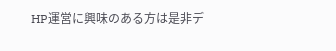HP運営に興味のある方は是非デ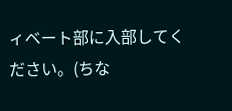ィベート部に入部してください。(ちな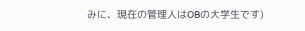みに、現在の管理人はOBの大学生です)